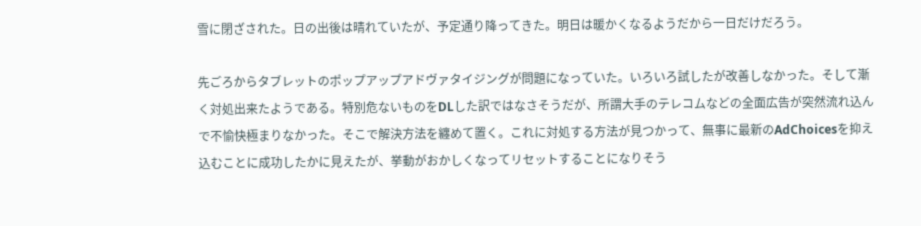雪に閉ざされた。日の出後は晴れていたが、予定通り降ってきた。明日は暖かくなるようだから一日だけだろう。

先ごろからタブレットのポップアップアドヴァタイジングが問題になっていた。いろいろ試したが改善しなかった。そして漸く対処出来たようである。特別危ないものをDLした訳ではなさそうだが、所謂大手のテレコムなどの全面広告が突然流れ込んで不愉快極まりなかった。そこで解決方法を纏めて置く。これに対処する方法が見つかって、無事に最新のAdChoicesを抑え込むことに成功したかに見えたが、挙動がおかしくなってリセットすることになりそう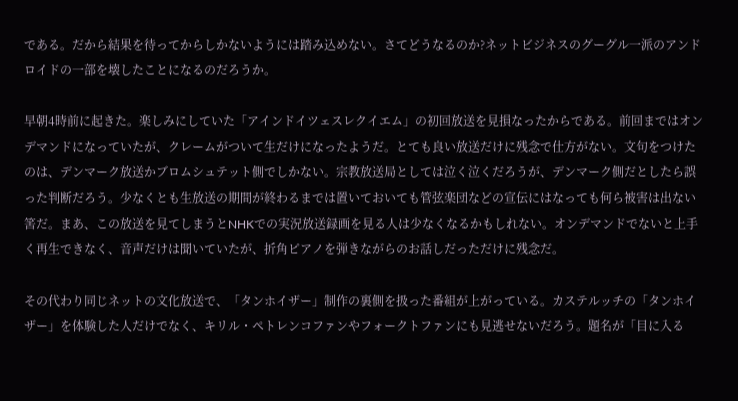である。だから結果を待ってからしかないようには踏み込めない。さてどうなるのか?ネットビジネスのグーグル一派のアンドロイドの一部を壊したことになるのだろうか。

早朝4時前に起きた。楽しみにしていた「アインドイツェスレクイエム」の初回放送を見損なったからである。前回まではオンデマンドになっていたが、クレームがついて生だけになったようだ。とても良い放送だけに残念で仕方がない。文句をつけたのは、デンマーク放送かブロムシュテット側でしかない。宗教放送局としては泣く泣くだろうが、デンマーク側だとしたら誤った判断だろう。少なくとも生放送の期間が終わるまでは置いておいても管弦楽団などの宣伝にはなっても何ら被害は出ない筈だ。まあ、この放送を見てしまうとNHKでの実況放送録画を見る人は少なくなるかもしれない。オンデマンドでないと上手く再生できなく、音声だけは聞いていたが、折角ピアノを弾きながらのお話しだっただけに残念だ。

その代わり同じネットの文化放送で、「タンホイザー」制作の裏側を扱った番組が上がっている。カステルッチの「タンホイザー」を体験した人だけでなく、キリル・ペトレンコファンやフォークトファンにも見逃せないだろう。題名が「目に入る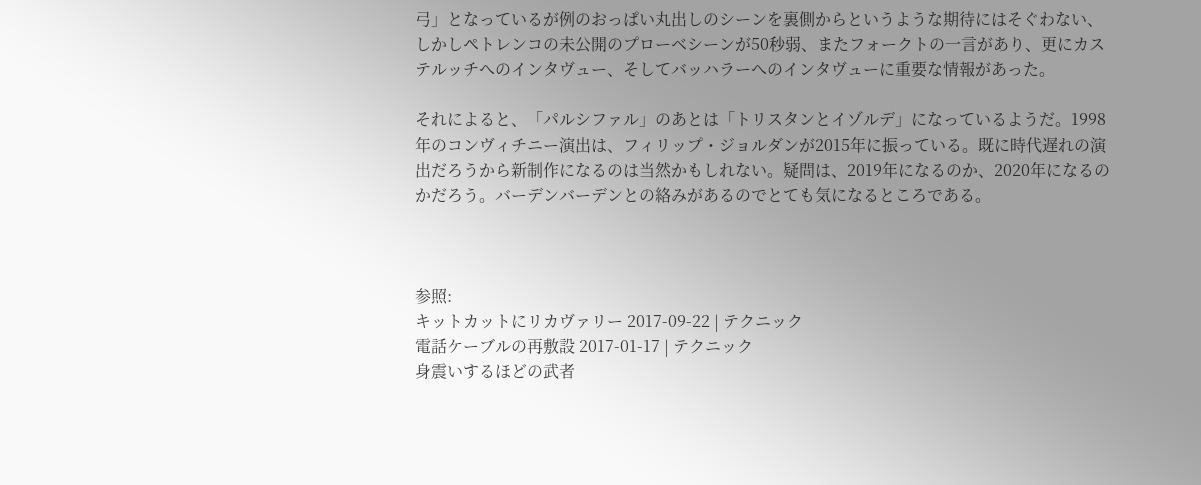弓」となっているが例のおっぱい丸出しのシーンを裏側からというような期待にはそぐわない、しかしペトレンコの未公開のプローベシーンが50秒弱、またフォークトの一言があり、更にカステルッチへのインタヴュー、そしてバッハラーへのインタヴューに重要な情報があった。

それによると、「パルシファル」のあとは「トリスタンとイゾルデ」になっているようだ。1998年のコンヴィチニー演出は、フィリップ・ジョルダンが2015年に振っている。既に時代遅れの演出だろうから新制作になるのは当然かもしれない。疑問は、2019年になるのか、2020年になるのかだろう。バーデンバーデンとの絡みがあるのでとても気になるところである。



参照:
キットカットにリカヴァリー 2017-09-22 | テクニック
電話ケーブルの再敷設 2017-01-17 | テクニック
身震いするほどの武者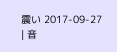震い 2017-09-27 | 音